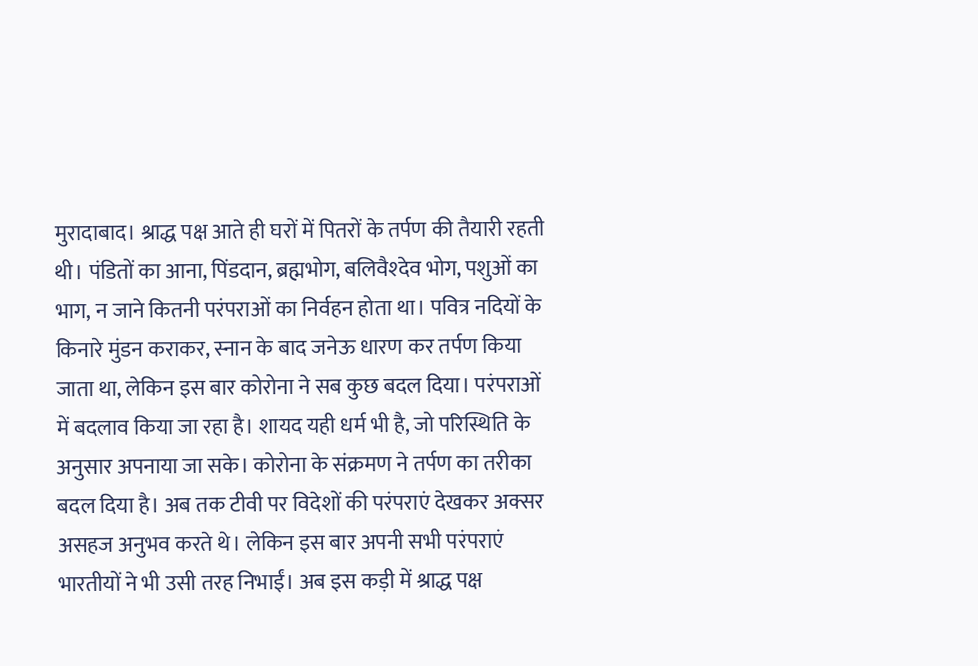मुरादाबाद। श्राद्ध पक्ष आते ही घरों में पितरों के तर्पण की तैयारी रहती थी। पंडितों का आना, पिंडदान, ब्रह्मभोग, बलिवैश्देव भोग, पशुओं का भाग, न जाने कितनी परंपराओं का निर्वहन होता था। पवित्र नदियों के किनारे मुंडन कराकर, स्नान के बाद जनेऊ धारण कर तर्पण किया जाता था, लेकिन इस बार कोरोना ने सब कुछ बदल दिया। परंपराओं में बदलाव किया जा रहा है। शायद यही धर्म भी है, जो परिस्थिति के अनुसार अपनाया जा सके। कोरोना के संक्रमण ने तर्पण का तरीका बदल दिया है। अब तक टीवी पर विदेशों की परंपराएं देखकर अक्सर असहज अनुभव करते थे। लेकिन इस बार अपनी सभी परंपराएं भारतीयों ने भी उसी तरह निभाईं। अब इस कड़ी में श्राद्ध पक्ष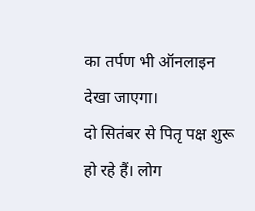का तर्पण भी ऑनलाइन देखा जाएगा।
दो सितंबर से पितृ पक्ष शुरू हो रहे हैं। लोग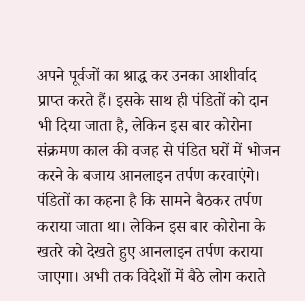अपने पूर्वजों का श्राद्ध कर उनका आशीर्वाद प्राप्त करते हैं। इसके साथ ही पंडितों को दान भी दिया जाता है, लेकिन इस बार कोरोना संक्रमण काल की वजह से पंडित घरों में भोजन करने के बजाय आनलाइन तर्पण करवाएंगे। पंडितों का कहना है कि सामने बैठकर तर्पण कराया जाता था। लेकिन इस बार कोरोना के खतरे को देखते हुए आनलाइन तर्पण कराया जाएगा। अभी तक विदेशों में बैठे लोग कराते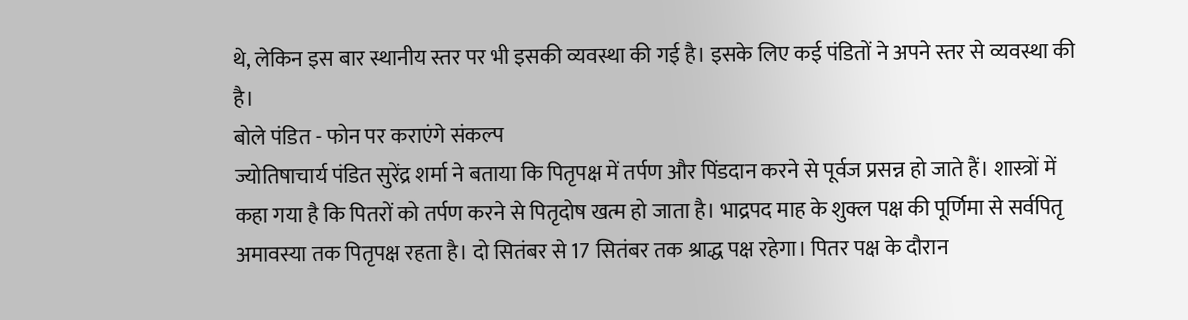थे, लेकिन इस बार स्थानीय स्तर पर भी इसकी व्यवस्था की गई है। इसके लिए कई पंडितों ने अपने स्तर से व्यवस्था की है।
बोले पंडित - फोन पर कराएंगे संकल्प
ज्योतिषाचार्य पंडित सुरेंद्र शर्मा ने बताया कि पितृपक्ष में तर्पण और पिंडदान करने से पूर्वज प्रसन्न हो जाते हैं। शास्त्रों में कहा गया है कि पितरों को तर्पण करने से पितृदोष खत्म हो जाता है। भाद्रपद माह के शुक्ल पक्ष की पूर्णिमा से सर्वपितृ अमावस्या तक पितृपक्ष रहता है। दो सितंबर से 17 सितंबर तक श्राद्ध पक्ष रहेगा। पितर पक्ष के दौरान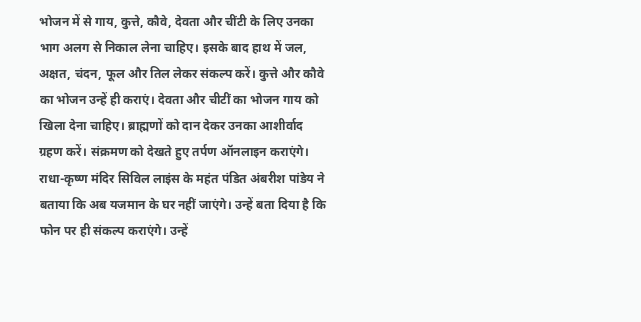भोजन में से गाय, कुत्ते, कौवे, देवता और चींटी के लिए उनका भाग अलग से निकाल लेना चाहिए। इसके बाद हाथ में जल, अक्षत, चंदन, फूल और तिल लेकर संकल्प करें। कुत्ते और कौवे का भोजन उन्हें ही कराएं। देवता और चीटीं का भोजन गाय को खिला देना चाहिए। ब्राह्मणों को दान देकर उनका आशीर्वाद ग्रहण करें। संक्रमण को देखते हुए तर्पण ऑनलाइन कराएंगे।
राधा-कृष्ण मंदिर सिविल लाइंस के महंत पंडित अंबरीश पांडेय ने बताया कि अब यजमान के घर नहीं जाएंगे। उन्हें बता दिया है कि फोन पर ही संकल्प कराएंगे। उन्हें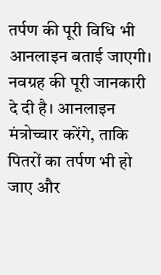तर्पण की पूरी विधि भी आनलाइन बताई जाएगी। नवग्रह की पूरी जानकारी दे दी है। आनलाइन मंत्रोच्चार करेंगे, ताकि पितरों का तर्पण भी हो जाए और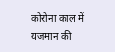कोरोना काल में यजमान की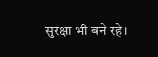सुरक्षा भी बने रहे।